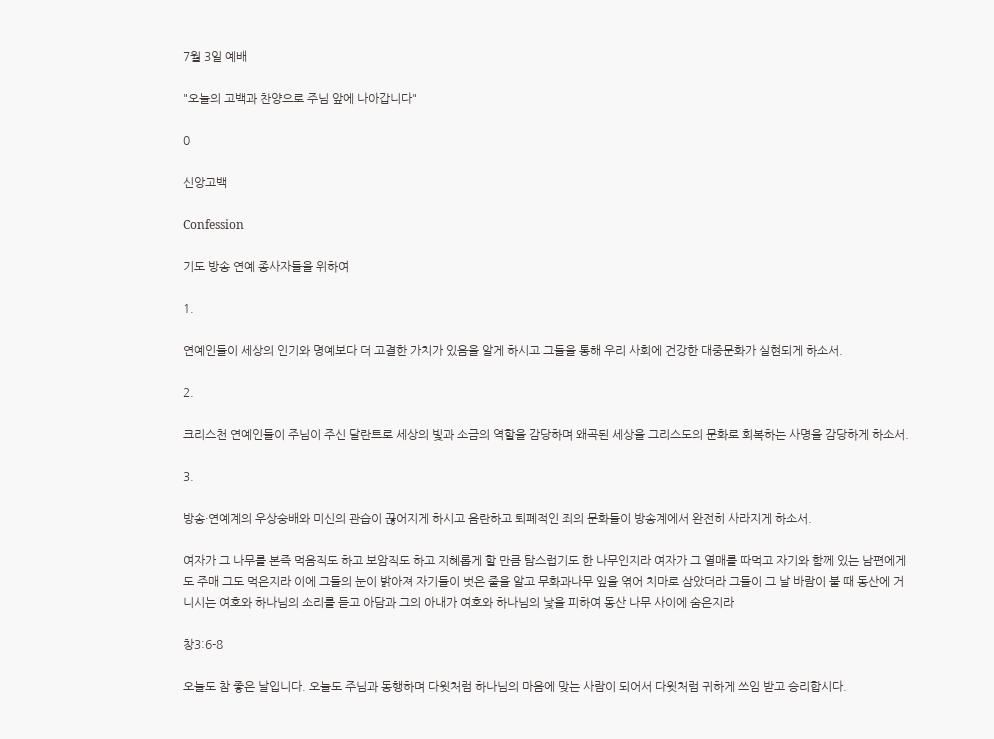7월 3일 예배

"오늘의 고백과 찬양으로 주님 앞에 나아갑니다"

0

신앙고백

Confession

기도 방송 연예 종사자들을 위하여

1.

연예인들이 세상의 인기와 명예보다 더 고결한 가치가 있음을 알게 하시고 그들을 통해 우리 사회에 건강한 대중문화가 실현되게 하소서.

2.

크리스천 연예인들이 주님이 주신 달란트로 세상의 빛과 소금의 역할을 감당하며 왜곡된 세상을 그리스도의 문화로 회복하는 사명을 감당하게 하소서.

3.

방송·연예계의 우상숭배와 미신의 관습이 끊어지게 하시고 음란하고 퇴폐적인 죄의 문화들이 방송계에서 완전히 사라지게 하소서.

여자가 그 나무를 본즉 먹음직도 하고 보암직도 하고 지혜롭게 할 만큼 탐스럽기도 한 나무인지라 여자가 그 열매를 따먹고 자기와 함께 있는 남편에게도 주매 그도 먹은지라 이에 그들의 눈이 밝아져 자기들이 벗은 줄을 알고 무화과나무 잎을 엮어 치마로 삼았더라 그들이 그 날 바람이 불 때 동산에 거니시는 여호와 하나님의 소리를 듣고 아담과 그의 아내가 여호와 하나님의 낯을 피하여 동산 나무 사이에 숨은지라

창3:6-8

오늘도 참 좋은 날입니다. 오늘도 주님과 동행하며 다윗처럼 하나님의 마음에 맞는 사람이 되어서 다윗처럼 귀하게 쓰임 받고 승리합시다.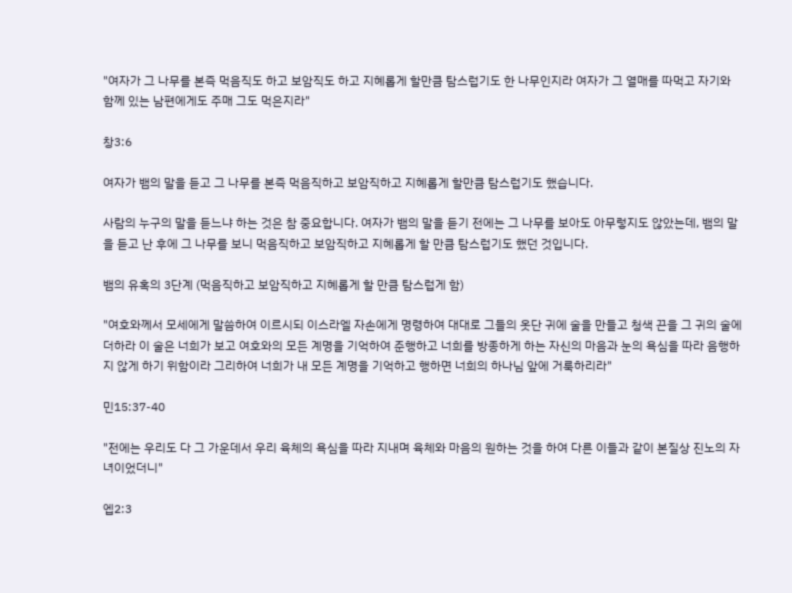"여자가 그 나무를 본즉 먹음직도 하고 보암직도 하고 지혜롭게 할만큼 탐스럽기도 한 나무인지라 여자가 그 열매를 따먹고 자기와 함께 있는 남편에게도 주매 그도 먹은지라"

창3:6

여자가 뱀의 말을 듣고 그 나무를 본즉 먹음직하고 보암직하고 지혜롭게 할만큼 탐스럽기도 했습니다.

사람의 누구의 말을 듣느냐 하는 것은 참 중요합니다. 여자가 뱀의 말을 듣기 전에는 그 나무를 보아도 아무렇지도 않았는데, 뱀의 말을 듣고 난 후에 그 나무를 보니 먹음직하고 보암직하고 지혜롭게 할 만큼 탐스럽기도 했던 것입니다.

뱀의 유혹의 3단계 (먹음직하고 보암직하고 지혜롭게 할 만큼 탐스럽게 함)

"여호와께서 모세에게 말씀하여 이르시되 이스라엘 자손에게 명령하여 대대로 그들의 옷단 귀에 술을 만들고 청색 끈을 그 귀의 술에 더하라 이 술은 너희가 보고 여호와의 모든 계명을 기억하여 준행하고 너희를 방종하게 하는 자신의 마음과 눈의 욕심을 따라 음행하지 않게 하기 위함이라 그리하여 너희가 내 모든 계명을 기억하고 행하면 너희의 하나님 앞에 거룩하리라"

민15:37-40

"전에는 우리도 다 그 가운데서 우리 육체의 욕심을 따라 지내며 육체와 마음의 원하는 것을 하여 다른 이들과 같이 본질상 진노의 자녀이었더니"

엡2:3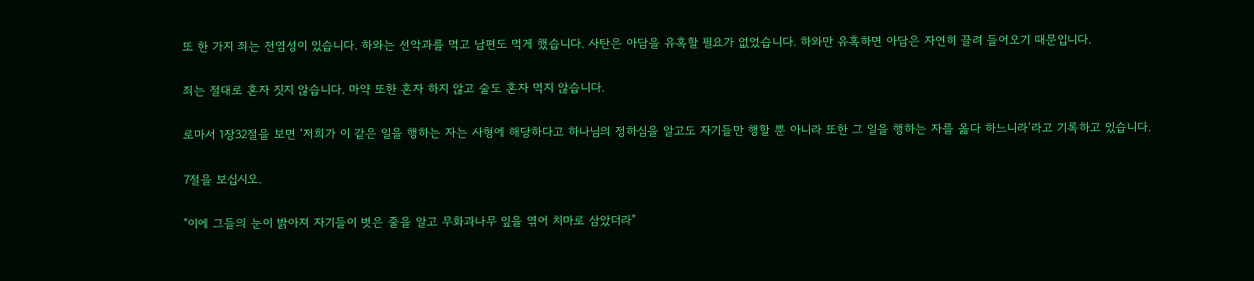또 한 가지 죄는 전염성이 있습니다. 하와는 선악과를 먹고 남편도 먹게 했습니다. 사탄은 아담을 유혹할 필요가 없었습니다. 하와만 유혹하면 아담은 자연히 끌려 들어오기 때문입니다.

죄는 절대로 혼자 짓지 않습니다. 마약 또한 혼자 하지 않고 술도 혼자 먹지 않습니다.

로마서 1장32절을 보면 ‘저희가 이 같은 일을 행하는 자는 사형에 해당하다고 하나님의 정하심을 알고도 자기들만 행할 뿐 아니라 또한 그 일을 행하는 자를 옳다 하느니라’라고 기록하고 있습니다.

7절을 보십시오.

"이에 그들의 눈이 밝아져 자기들이 벗은 줄을 알고 무화과나무 잎을 엮어 치마로 삼았더라"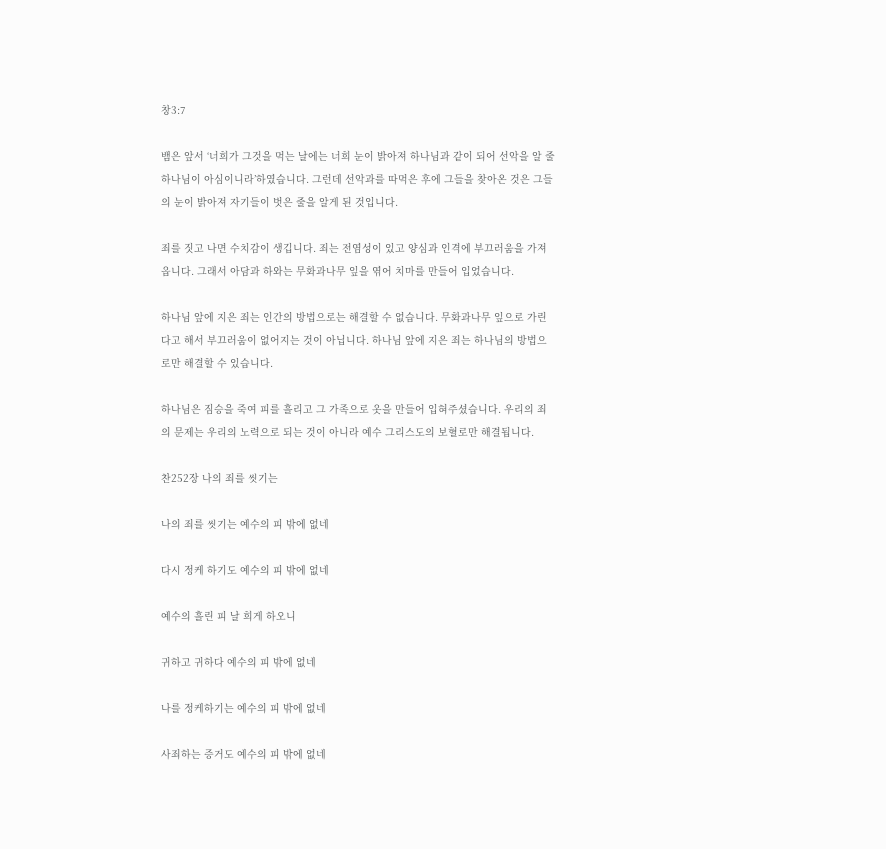창3:7

뱀은 앞서 ‘너희가 그것을 먹는 날에는 너희 눈이 밝아져 하나님과 같이 되어 선악을 알 줄 하나님이 아심이니라’하였습니다. 그런데 선악과를 따먹은 후에 그들을 찾아온 것은 그들의 눈이 밝아져 자기들이 벗은 줄을 알게 된 것입니다.

죄를 짓고 나면 수치감이 생깁니다. 죄는 전염성이 있고 양심과 인격에 부끄러움을 가져옵니다. 그래서 아담과 하와는 무화과나무 잎을 엮어 치마를 만들어 입었습니다.

하나님 앞에 지은 죄는 인간의 방법으로는 해결할 수 없습니다. 무화과나무 잎으로 가린다고 해서 부끄러움이 없어지는 것이 아닙니다. 하나님 앞에 지은 죄는 하나님의 방법으로만 해결할 수 있습니다.

하나님은 짐승을 죽여 피를 흘리고 그 가족으로 옷을 만들어 입혀주셨습니다. 우리의 죄의 문제는 우리의 노력으로 되는 것이 아니라 예수 그리스도의 보혈로만 해결됩니다.

찬252장 나의 죄를 씻기는

나의 죄를 씻기는 예수의 피 밖에 없네

다시 정케 하기도 예수의 피 밖에 없네

예수의 흘린 피 날 희게 하오니

귀하고 귀하다 예수의 피 밖에 없네

나를 정케하기는 예수의 피 밖에 없네

사죄하는 증거도 예수의 피 밖에 없네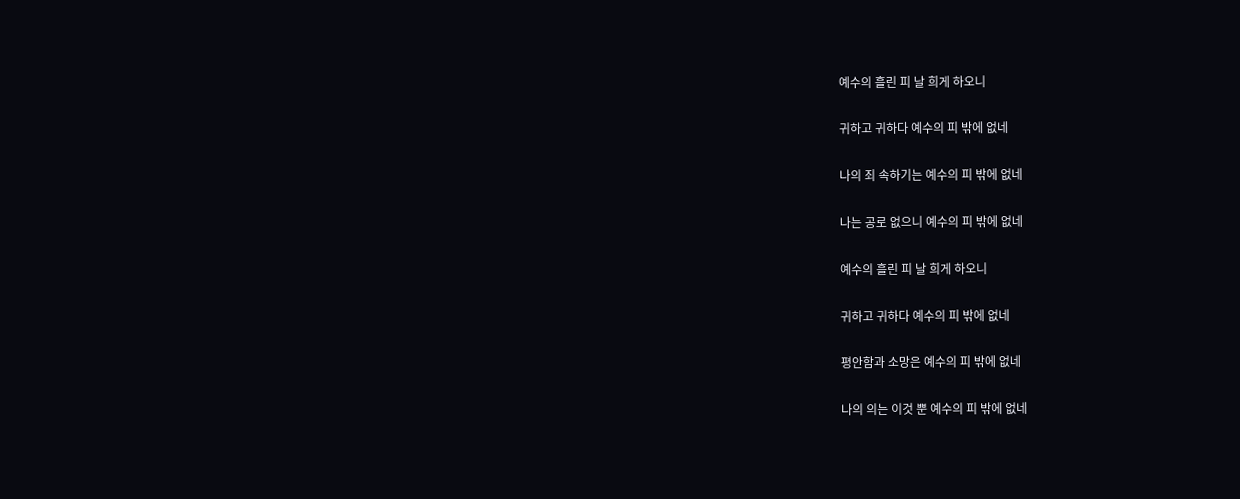예수의 흘린 피 날 희게 하오니

귀하고 귀하다 예수의 피 밖에 없네

나의 죄 속하기는 예수의 피 밖에 없네

나는 공로 없으니 예수의 피 밖에 없네

예수의 흘린 피 날 희게 하오니

귀하고 귀하다 예수의 피 밖에 없네

평안함과 소망은 예수의 피 밖에 없네

나의 의는 이것 뿐 예수의 피 밖에 없네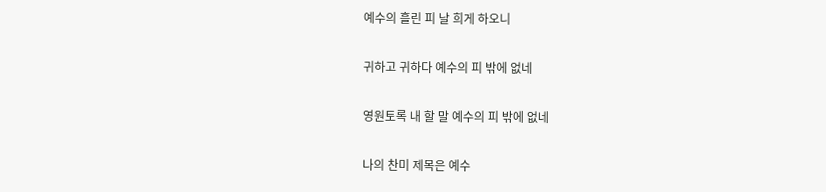예수의 흘린 피 날 희게 하오니

귀하고 귀하다 예수의 피 밖에 없네

영원토록 내 할 말 예수의 피 밖에 없네

나의 찬미 제목은 예수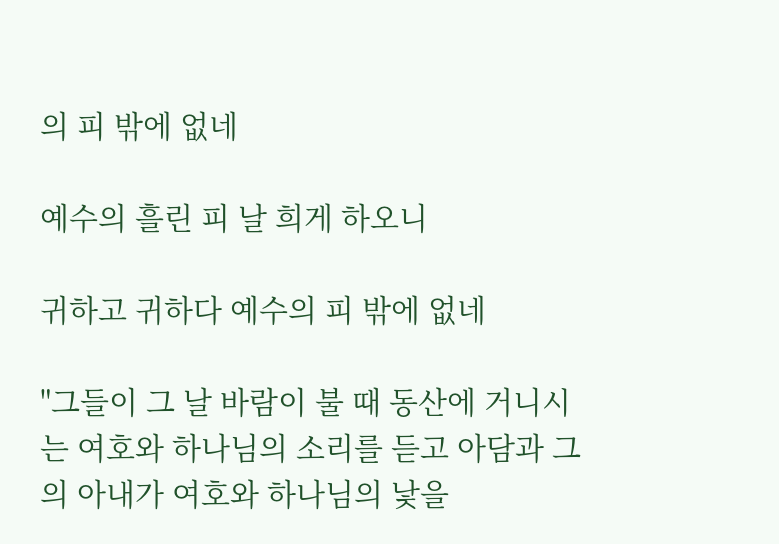의 피 밖에 없네

예수의 흘린 피 날 희게 하오니

귀하고 귀하다 예수의 피 밖에 없네

"그들이 그 날 바람이 불 때 동산에 거니시는 여호와 하나님의 소리를 듣고 아담과 그의 아내가 여호와 하나님의 낯을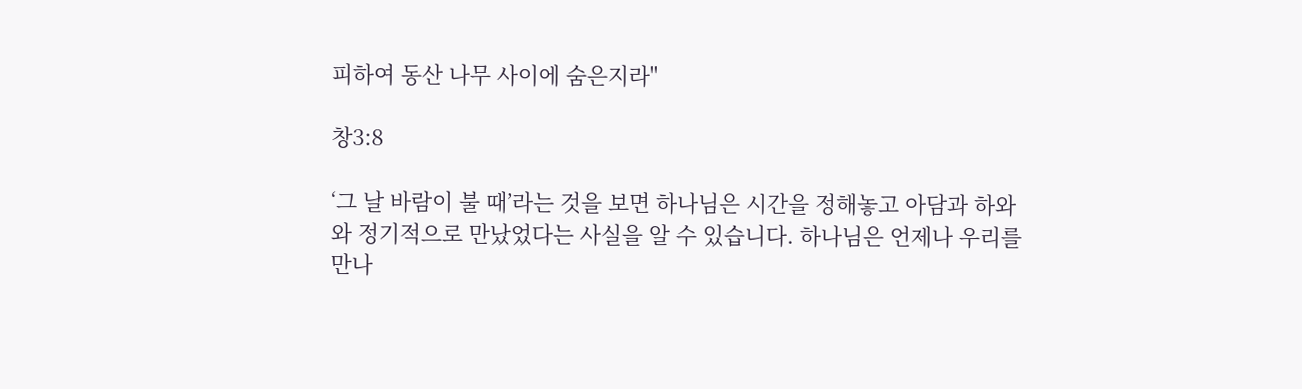피하여 동산 나무 사이에 숨은지라"

창3:8

‘그 날 바람이 불 때’라는 것을 보면 하나님은 시간을 정해놓고 아담과 하와와 정기적으로 만났었다는 사실을 알 수 있습니다. 하나님은 언제나 우리를 만나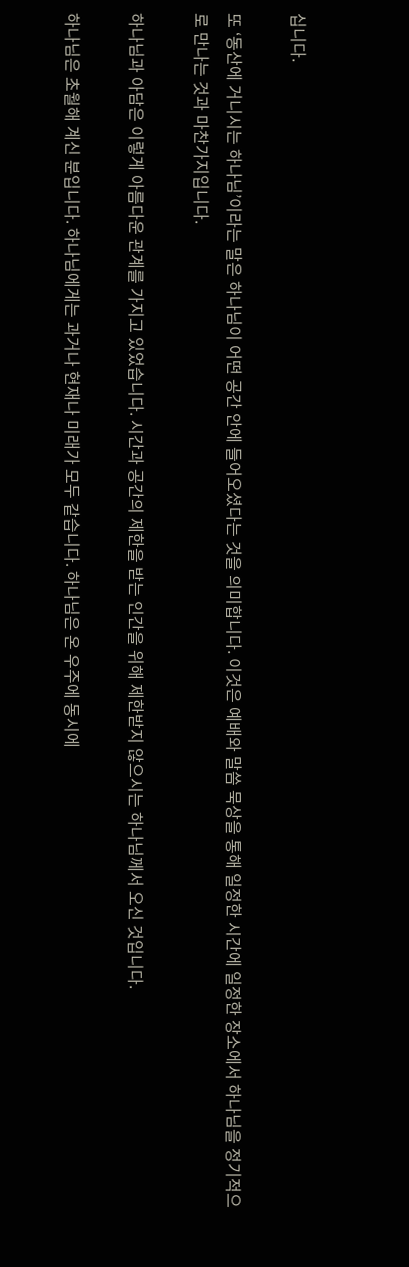십니다.

또 ‘동산에 거니시는 하나님’이라는 말은 하나님이 어떤 공간 안에 들어오셨다는 것을 의미합니다. 이것은 예배와 말씀 묵상을 통해 일정한 시간에 일정한 장소에서 하나님을 정기적으로 만나는 것과 마찬가지입니다.

하나님과 아담은 이렇게 아름다운 관계를 가지고 있었습니다. 시간과 공간의 제한을 받는 인간을 위해 제한받지 않으시는 하나님께서 오신 것입니다.

하나님은 초월해 계신 분입니다. 하나님에게는 과거나 현재나 미래가 모두 같습니다. 하나님은 온 우주에 동시에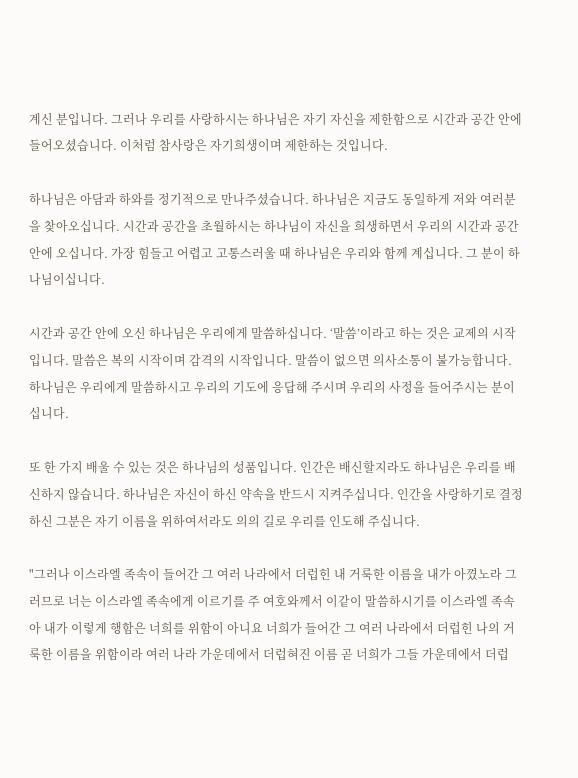계신 분입니다. 그러나 우리를 사랑하시는 하나님은 자기 자신을 제한함으로 시간과 공간 안에 들어오셨습니다. 이처럼 참사랑은 자기희생이며 제한하는 것입니다.

하나님은 아담과 하와를 정기적으로 만나주셨습니다. 하나님은 지금도 동일하게 저와 여러분을 찾아오십니다. 시간과 공간을 초월하시는 하나님이 자신을 희생하면서 우리의 시간과 공간 안에 오십니다. 가장 힘들고 어렵고 고통스러울 때 하나님은 우리와 함께 계십니다. 그 분이 하나님이십니다.

시간과 공간 안에 오신 하나님은 우리에게 말씀하십니다. ‘말씀’이라고 하는 것은 교제의 시작입니다. 말씀은 복의 시작이며 감격의 시작입니다. 말씀이 없으면 의사소통이 불가능합니다. 하나님은 우리에게 말씀하시고 우리의 기도에 응답해 주시며 우리의 사정을 들어주시는 분이십니다.

또 한 가지 배울 수 있는 것은 하나님의 성품입니다. 인간은 배신할지라도 하나님은 우리를 배신하지 않습니다. 하나님은 자신이 하신 약속을 반드시 지켜주십니다. 인간을 사랑하기로 결정하신 그분은 자기 이름을 위하여서라도 의의 길로 우리를 인도해 주십니다.

"그러나 이스라엘 족속이 들어간 그 여러 나라에서 더럽힌 내 거룩한 이름을 내가 아꼈노라 그러므로 너는 이스라엘 족속에게 이르기를 주 여호와께서 이같이 말씀하시기를 이스라엘 족속아 내가 이렇게 행함은 너희를 위함이 아니요 너희가 들어간 그 여러 나라에서 더럽힌 나의 거룩한 이름을 위함이라 여러 나라 가운데에서 더럽혀진 이름 곧 너희가 그들 가운데에서 더럽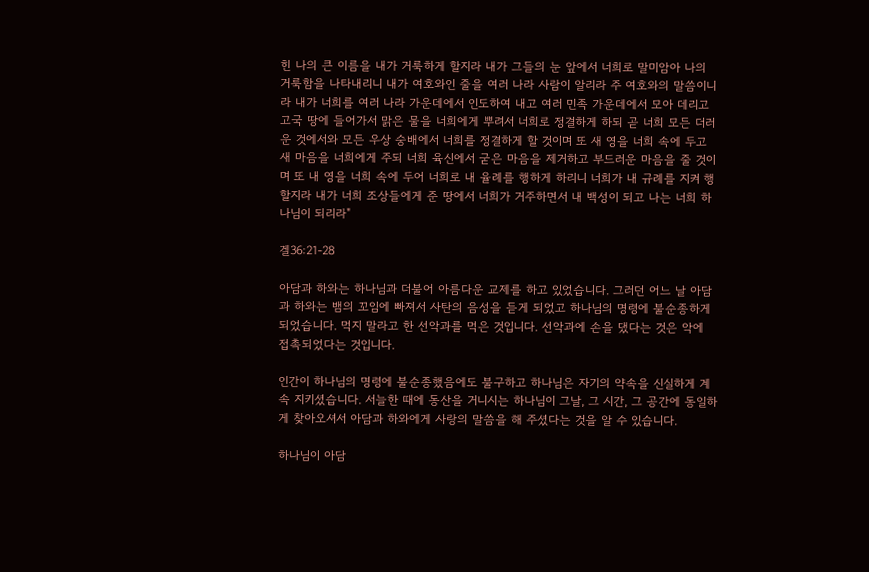힌 나의 큰 이름을 내가 거룩하게 할지라 내가 그들의 눈 앞에서 너희로 말미암아 나의 거룩함을 나타내리니 내가 여호와인 줄을 여러 나라 사람이 알리라 주 여호와의 말씀이니라 내가 너희를 여러 나라 가운데에서 인도하여 내고 여러 민족 가운데에서 모아 데리고 고국 땅에 들어가서 맑은 물을 너희에게 뿌려서 너희로 정결하게 하되 곧 너희 모든 더러운 것에서와 모든 우상 숭배에서 너희를 정결하게 할 것이며 또 새 영을 너희 속에 두고 새 마음을 너희에게 주되 너희 육신에서 굳은 마음을 제거하고 부드러운 마음을 줄 것이며 또 내 영을 너희 속에 두어 너희로 내 율례를 행하게 하리니 너희가 내 규례를 지켜 행할지라 내가 너희 조상들에게 준 땅에서 너희가 거주하면서 내 백성이 되고 나는 너희 하나님이 되리라"

겔36:21-28

아담과 하와는 하나님과 더불어 아름다운 교제를 하고 있었습니다. 그러던 어느 날 아담과 하와는 뱀의 꼬임에 빠져서 사탄의 음성을 듣게 되었고 하나님의 명령에 불순종하게 되었습니다. 먹지 말라고 한 선악과를 먹은 것입니다. 선악과에 손을 댔다는 것은 악에 접촉되었다는 것입니다.

인간이 하나님의 명령에 불순종했음에도 불구하고 하나님은 자기의 약속을 신실하게 계속 지키셨습니다. 서늘한 때에 동산을 거니시는 하나님이 그날, 그 시간, 그 공간에 동일하게 찾아오셔서 아담과 하와에게 사랑의 말씀을 해 주셨다는 것을 알 수 있습니다.

하나님이 아담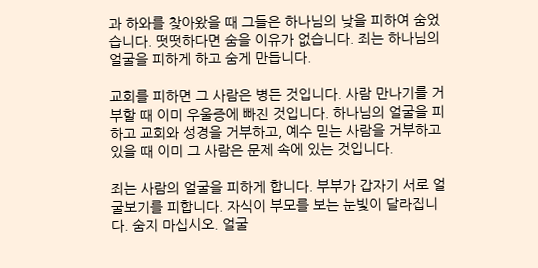과 하와를 찾아왔을 때 그들은 하나님의 낮을 피하여 숨었습니다. 떳떳하다면 숨을 이유가 없습니다. 죄는 하나님의 얼굴을 피하게 하고 숨게 만듭니다.

교회를 피하면 그 사람은 병든 것입니다. 사람 만나기를 거부할 때 이미 우울증에 빠진 것입니다. 하나님의 얼굴을 피하고 교회와 성경을 거부하고, 예수 믿는 사람을 거부하고 있을 때 이미 그 사람은 문제 속에 있는 것입니다.

죄는 사람의 얼굴을 피하게 합니다. 부부가 갑자기 서로 얼굴보기를 피합니다. 자식이 부모를 보는 눈빛이 달라집니다. 숨지 마십시오. 얼굴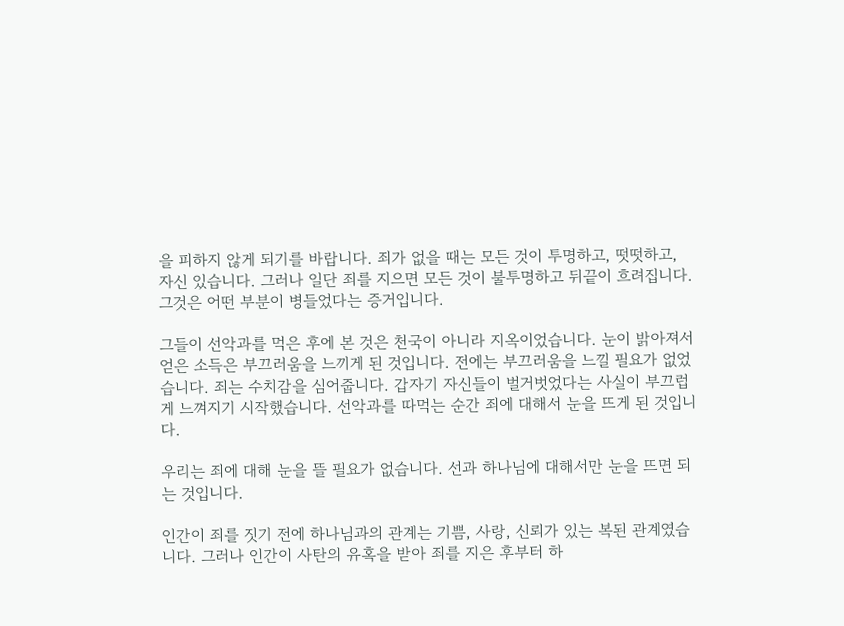을 피하지 않게 되기를 바랍니다. 죄가 없을 때는 모든 것이 투명하고, 떳떳하고, 자신 있습니다. 그러나 일단 죄를 지으면 모든 것이 불투명하고 뒤끝이 흐려집니다. 그것은 어떤 부분이 병들었다는 증거입니다.

그들이 선악과를 먹은 후에 본 것은 천국이 아니라 지옥이었습니다. 눈이 밝아져서 얻은 소득은 부끄러움을 느끼게 된 것입니다. 전에는 부끄러움을 느낄 필요가 없었습니다. 죄는 수치감을 심어줍니다. 갑자기 자신들이 벌거벗었다는 사실이 부끄럽게 느껴지기 시작했습니다. 선악과를 따먹는 순간 죄에 대해서 눈을 뜨게 된 것입니다.

우리는 죄에 대해 눈을 뜰 필요가 없습니다. 선과 하나님에 대해서만 눈을 뜨면 되는 것입니다.

인간이 죄를 짓기 전에 하나님과의 관계는 기쁨, 사랑, 신뢰가 있는 복된 관계였습니다. 그러나 인간이 사탄의 유혹을 받아 죄를 지은 후부터 하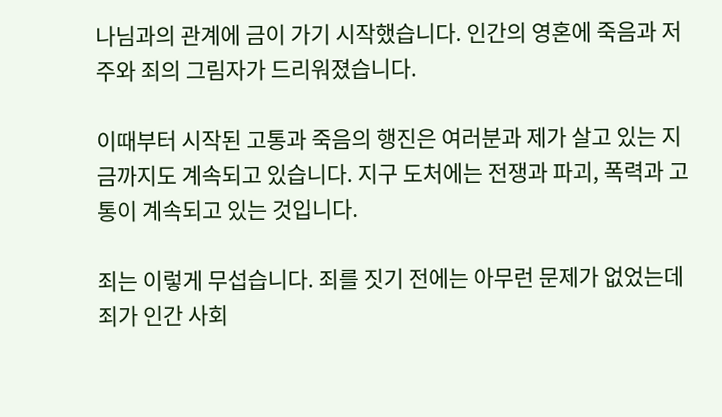나님과의 관계에 금이 가기 시작했습니다. 인간의 영혼에 죽음과 저주와 죄의 그림자가 드리워졌습니다.

이때부터 시작된 고통과 죽음의 행진은 여러분과 제가 살고 있는 지금까지도 계속되고 있습니다. 지구 도처에는 전쟁과 파괴, 폭력과 고통이 계속되고 있는 것입니다.

죄는 이렇게 무섭습니다. 죄를 짓기 전에는 아무런 문제가 없었는데 죄가 인간 사회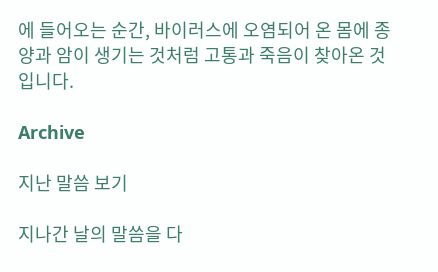에 들어오는 순간, 바이러스에 오염되어 온 몸에 종양과 암이 생기는 것처럼 고통과 죽음이 찾아온 것입니다.

Archive

지난 말씀 보기

지나간 날의 말씀을 다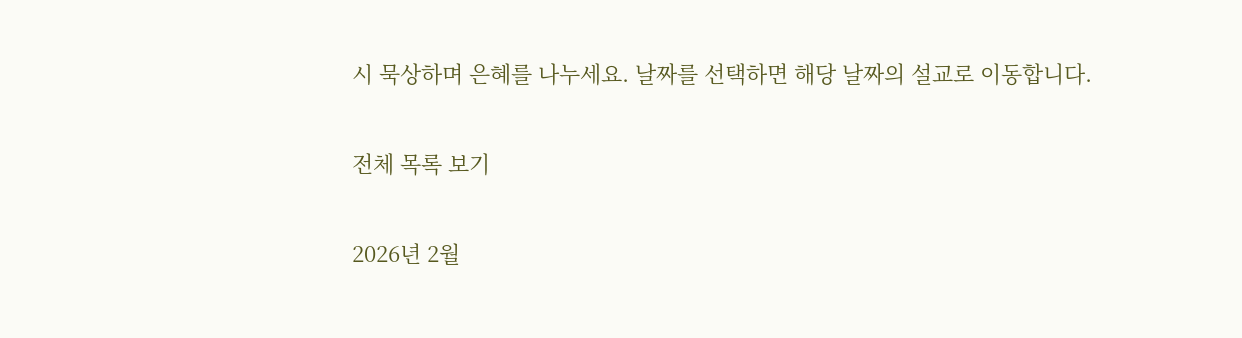시 묵상하며 은혜를 나누세요. 날짜를 선택하면 해당 날짜의 설교로 이동합니다.

전체 목록 보기

2026년 2월